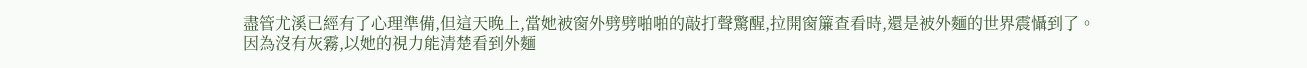盡管尤溪已經有了心理準備,但這天晚上,當她被窗外劈劈啪啪的敲打聲驚醒,拉開窗簾查看時,還是被外麵的世界震懾到了。
因為沒有灰霧,以她的視力能清楚看到外麵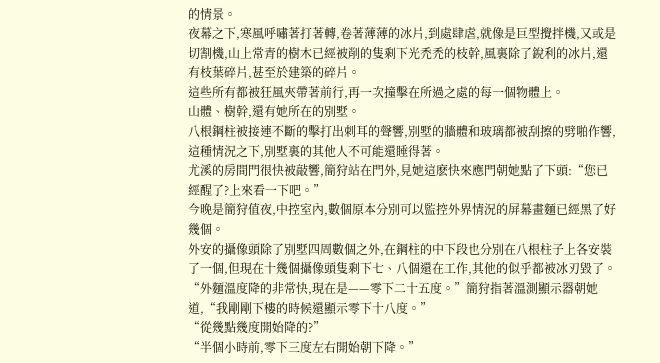的情景。
夜幕之下,寒風呼嘯著打著轉,卷著薄薄的冰片,到處肆虐,就像是巨型攪拌機,又或是切割機,山上常青的樹木已經被削的隻剩下光禿禿的枝幹,風裏除了銳利的冰片,還有枝葉碎片,甚至於建築的碎片。
這些所有都被狂風夾帶著前行,再一次撞擊在所過之處的每一個物體上。
山體、樹幹,還有她所在的別墅。
八根鋼柱被接連不斷的擊打出刺耳的聲響,別墅的牆體和玻璃都被刮擦的劈啪作響,這種情況之下,別墅裏的其他人不可能還睡得著。
尤溪的房間門很快被敲響,簡狩站在門外,見她這麽快來應門朝她點了下頭:“您已經醒了?上來看一下吧。”
今晚是簡狩值夜,中控室內,數個原本分別可以監控外界情況的屏幕畫麵已經黑了好幾個。
外安的攝像頭除了別墅四周數個之外,在鋼柱的中下段也分別在八根柱子上各安裝了一個,但現在十幾個攝像頭隻剩下七、八個還在工作,其他的似乎都被冰刃毀了。
“外麵溫度降的非常快,現在是——零下二十五度。”簡狩指著溫測顯示器朝她道,“我剛剛下樓的時候還顯示零下十八度。”
“從幾點幾度開始降的?”
“半個小時前,零下三度左右開始朝下降。”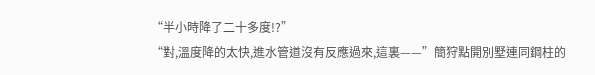“半小時降了二十多度!?”
“對,溫度降的太快,進水管道沒有反應過來,這裏——”簡狩點開別墅連同鋼柱的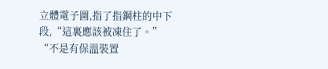立體電子圖,指了指鋼柱的中下段,“這裏應該被凍住了。”
“不是有保溫裝置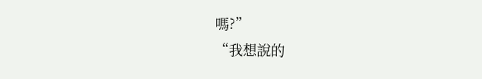嗎?”
“我想說的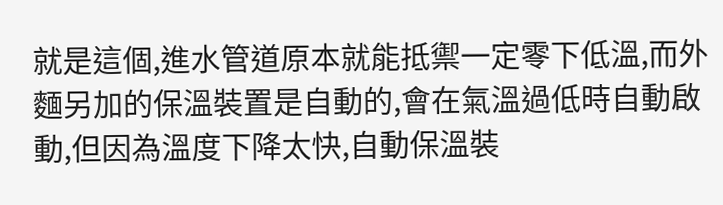就是這個,進水管道原本就能抵禦一定零下低溫,而外麵另加的保溫裝置是自動的,會在氣溫過低時自動啟動,但因為溫度下降太快,自動保溫裝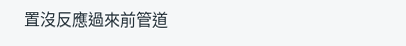置沒反應過來前管道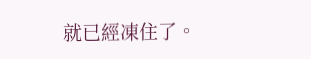就已經凍住了。